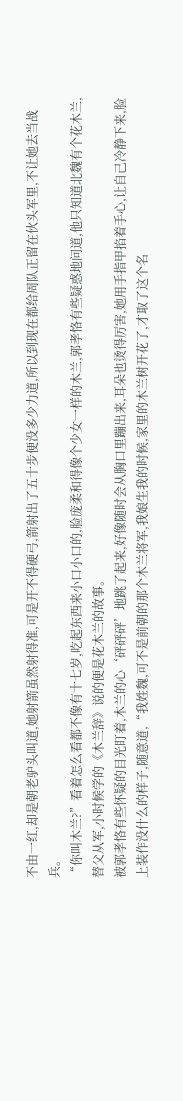不由一红,却是朝老驴头叫道,她射箭虽然射得准,可是开不得硬弓,箭射出了五十步便没多少力道,所以到现在都给周队正留在伙头军里,不让她去当战兵。
“你叫木兰?”看着怎么看都不像有十七岁,吃起东西来小口小口的,脸庞柔和得像个少女一样的木兰,郭孝恪有些疑惑地问道,他只知道北魏有个花木兰,替父从军,小时候学的《木兰辞》说的便是花木兰的故事。
被郭孝恪有些怀疑的目光盯着,木兰的心‘砰砰砰’地跳了起来,好像随时会从胸口里蹦出来,耳朵也烫得厉害,她用手指甲掐着手心,让自己冷静下来,脸上装作没什么的样子,随意道,“我姓魏,可不是前朝的那个木兰将军,我娘生我的时候,家里的木兰树开花了,才取了这个名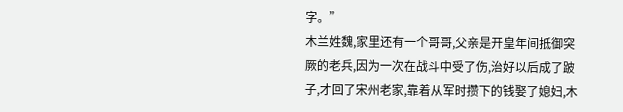字。”
木兰姓魏,家里还有一个哥哥,父亲是开皇年间抵御突厥的老兵,因为一次在战斗中受了伤,治好以后成了跛子,才回了宋州老家,靠着从军时攒下的钱娶了媳妇,木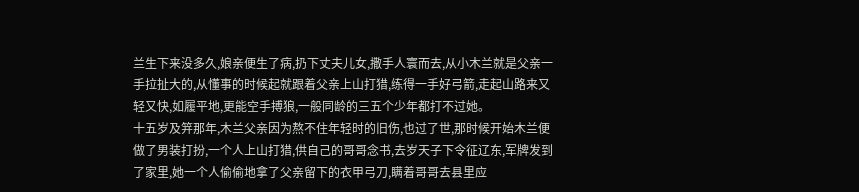兰生下来没多久,娘亲便生了病,扔下丈夫儿女,撒手人寰而去,从小木兰就是父亲一手拉扯大的,从懂事的时候起就跟着父亲上山打猎,练得一手好弓箭,走起山路来又轻又快,如履平地,更能空手搏狼,一般同龄的三五个少年都打不过她。
十五岁及笄那年,木兰父亲因为熬不住年轻时的旧伤,也过了世,那时候开始木兰便做了男装打扮,一个人上山打猎,供自己的哥哥念书,去岁天子下令征辽东,军牌发到了家里,她一个人偷偷地拿了父亲留下的衣甲弓刀,瞒着哥哥去县里应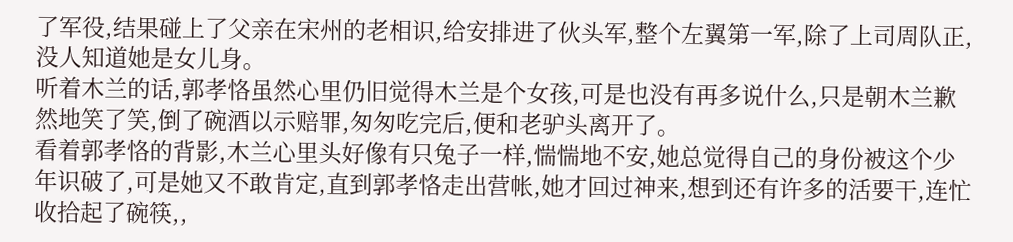了军役,结果碰上了父亲在宋州的老相识,给安排进了伙头军,整个左翼第一军,除了上司周队正,没人知道她是女儿身。
听着木兰的话,郭孝恪虽然心里仍旧觉得木兰是个女孩,可是也没有再多说什么,只是朝木兰歉然地笑了笑,倒了碗酒以示赔罪,匆匆吃完后,便和老驴头离开了。
看着郭孝恪的背影,木兰心里头好像有只兔子一样,惴惴地不安,她总觉得自己的身份被这个少年识破了,可是她又不敢肯定,直到郭孝恪走出营帐,她才回过神来,想到还有许多的活要干,连忙收拾起了碗筷,,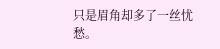只是眉角却多了一丝忧愁。